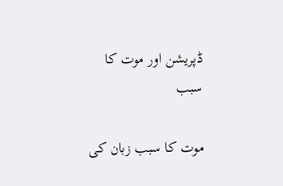ڈپریشن اور موت کا سبب

موت کا سبب زبان کی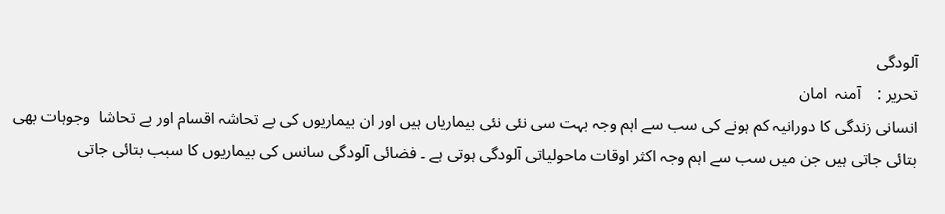آلودگی
تحریر :    آمنہ  امان
انسانی زندگی کا دورانیہ کم ہونے کی سب سے اہم وجہ بہت سی نئی نئی بیماریاں ہیں اور ان بیماریوں کی بے تحاشہ اقسام اور بے تحاشا  وجوہات بھی بتائی جاتی ہیں جن میں سب سے اہم وجہ اکثر اوقات ماحولیاتی آلودگی ہوتی ہے ۔ فضائی آلودگی سانس کی بیماریوں کا سبب بتائی جاتی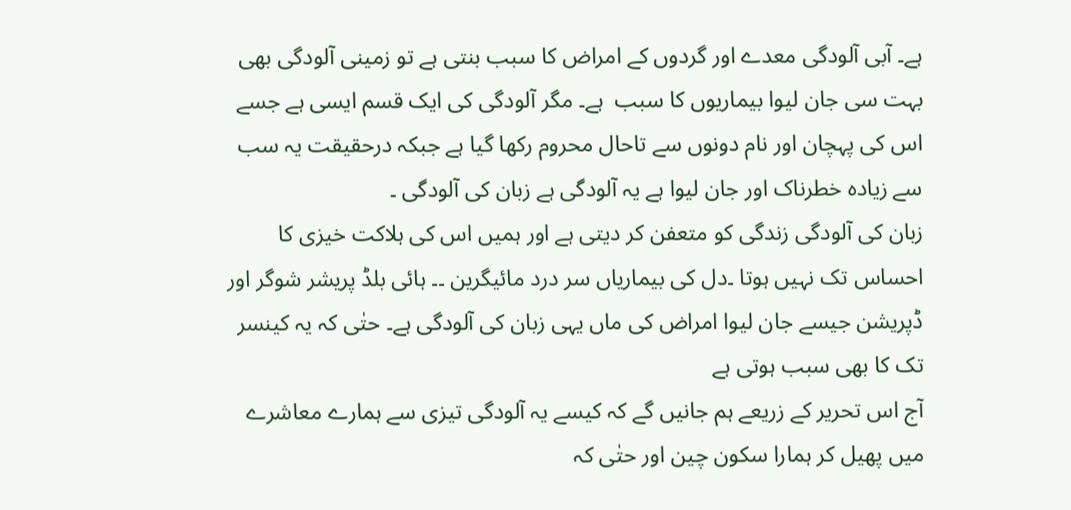ہے۔ آبی آلودگی معدے اور گردوں کے امراض کا سبب بنتی ہے تو زمینی آلودگی بھی بہت سی جان لیوا بیماریوں کا سبب  ہے۔ مگر آلودگی کی ایک قسم ایسی ہے جسے اس کی پہچان اور نام دونوں سے تاحال محروم رکھا گیا ہے جبکہ درحقیقت یہ سب سے زیادہ خطرناک اور جان لیوا ہے یہ آلودگی ہے زبان کی آلودگی ۔
زبان کی آلودگی زندگی کو متعفن کر دیتی ہے اور ہمیں اس کی ہلاکت خیزی کا احساس تک نہیں ہوتا ۔دل کی بیماریاں سر درد مائیگرین ۔۔ ہائی بلڈ پریشر شوگر اور ڈپریشن جیسے جان لیوا امراض کی ماں یہی زبان کی آلودگی ہے۔ حتٰی کہ یہ کینسر تک کا بھی سبب ہوتی ہے
آج اس تحریر کے زریعے ہم جانیں گے کہ کیسے یہ آلودگی تیزی سے ہمارے معاشرے میں پھیل کر ہمارا سکون چین اور حتٰی کہ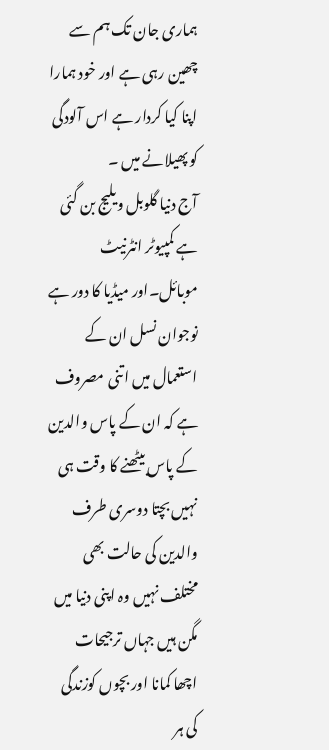ہماری جان تک ہم سے چھین رہی ہے اور خود ہمارا اپنا کیا کردار ہے اس آلودگی کو پھیلانے میں ۔
آج دنیا گلوبل ویلیج بن گئی ہے کمپیوٹر انٹرنیٹ موبائل۔اور میڈیا کا دور ہے نوجوان نسل ان کے استعمال میں اتنی مصروف ہے کہ ان کے پاس والدین کے پاس بیٹھنے کا وقت ہی نہیں بچتا دوسری طرف والدین کی حالت بھی مختلف نہیں وہ اپنی دنیا میں مگن ہیں جہاں ترجیحات اچھا کمانا اور بچوں کوزندگی کی ہر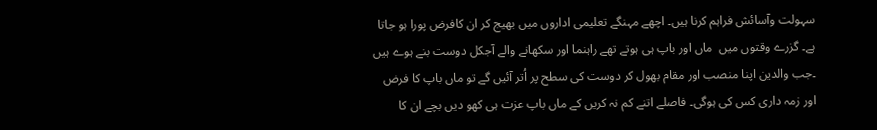سہولت وآسائش فراہم کرنا ہیں۔ اچھے مہنگے تعلیمی اداروں میں بھیج کر ان کافرض پورا ہو جاتا ہے۔ گزرے وقتوں میں  ماں اور باپ ہی ہوتے تھے راہنما اور سکھانے والے آجکل دوست بنے ہوے ہیں ۔جب والدین اپنا منصب اور مقام بھول کر دوست کی سطح پر اُتر آئیں گے تو ماں باپ کا فرض اور زمہ داری کس کی ہوگی۔ فاصلے اتنے کم نہ کریں کے ماں باپ عزت ہی کھو دیں بچے ان کا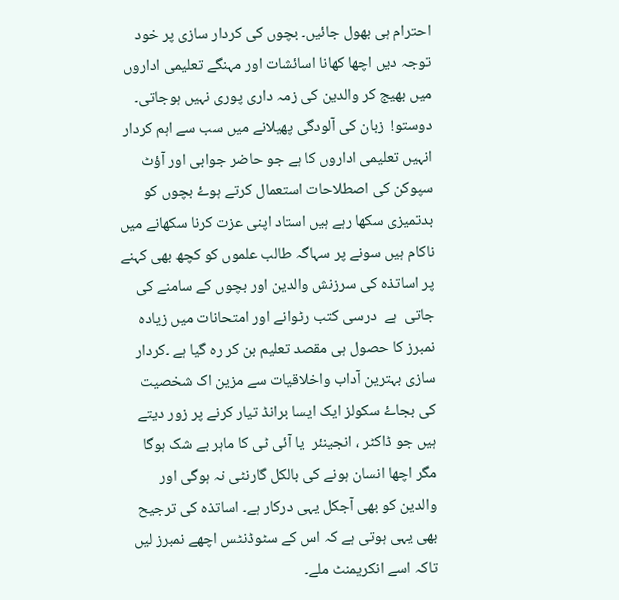احترام ہی بھول جائیں۔ بچوں کی کردار سازی پر خود توجہ دیں اچھا کھانا اسائشات اور مہنگے تعلیمی اداروں میں بھیج کر والدین کی زمہ داری پوری نہیں ہوجاتی۔
دوستو!  زبان کی آلودگی پھیلانے میں سب سے اہم کردار انہیں تعلیمی اداروں کا ہے جو حاضر جوابی اور آؤٹ سپوکن کی اصطلاحات استعمال کرتے ہوۓ بچوں کو بدتمیزی سکھا رہے ہیں استاد اپنی عزت کرنا سکھانے میں ناکام ہیں سونے پر سہاگہ طالب علموں کو کچھ بھی کہنے پر اساتذہ کی سرزنش والدین اور بچوں کے سامنے کی جاتی  ہے  درسی کتب رٹوانے اور امتحانات میں زیادہ نمبرز کا حصول ہی مقصد تعلیم بن کر رہ گیا ہے ۔کردار سازی بہترین آداب واخلاقیات سے مزین اک شخصیت کی بجاۓ سکولز ایک ایسا برانڈ تیار کرنے پر زور دیتے ہیں جو ڈاکٹر ، انجینئر  یا آئی ٹی کا ماہر بے شک ہوگا مگر اچھا انسان ہونے کی بالکل گارنٹی نہ ہوگی اور والدین کو بھی آجکل یہی درکار ہے۔ اساتذہ کی ترجیح بھی یہی ہوتی ہے کہ اس کے سٹوڈنٹس اچھے نمبرز لیں تاکہ اسے انکریمنٹ ملے۔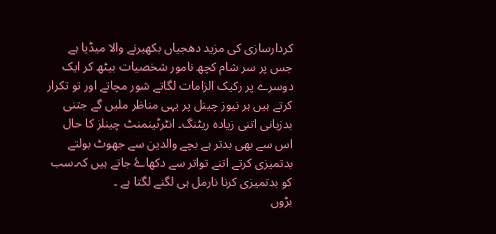کردارسازی کی مزید دھجیاں بکھیرنے والا میڈیا ہے جس پر سر شام کچھ نامور شخصیات بیٹھ کر ایک دوسرے پر رکیک الزامات لگاتے شور مچاتے اور تو تکرار کرتے ہیں ہر نیوز چینل پر یہی مناظر ملیں گے جتنی بدزبانی اتنی زیادہ ریٹنگ۔ انٹرٹینمنٹ چینلز کا حال اس سے بھی بدتر ہے بچے والدین سے جھوٹ بولتے بدتمیزی کرتے اتنے تواتر سے دکھاۓ جاتے ہیں کہ۔سب کو بدتمیزی کرنا نارمل ہی لگنے لگتا ہے ۔
بڑوں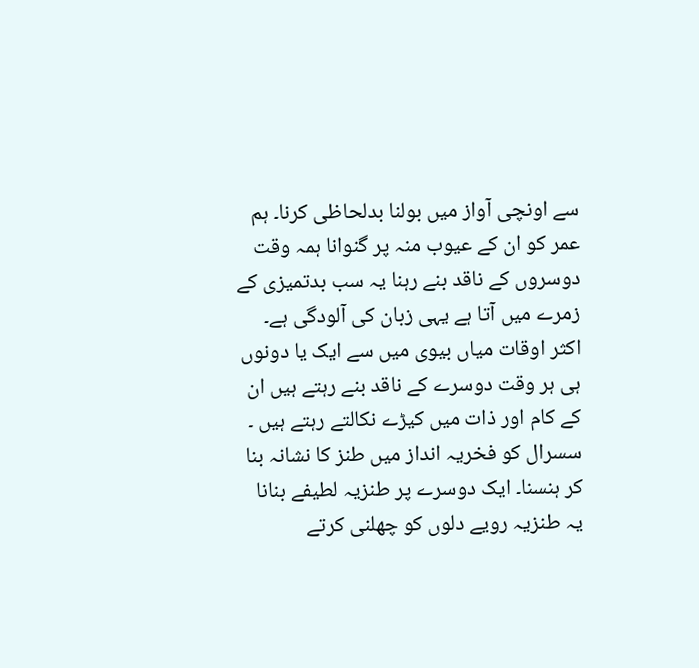سے اونچی آواز میں بولنا بدلحاظی کرنا۔ ہم عمر کو ان کے عیوب منہ پر گنوانا ہمہ وقت دوسروں کے ناقد بنے رہنا یہ سب بدتمیزی کے زمرے میں آتا ہے یہی زبان کی آلودگی ہے۔
اکثر اوقات میاں بیوی میں سے ایک یا دونوں ہی ہر وقت دوسرے کے ناقد بنے رہتے ہیں ان کے کام اور ذات میں کیڑے نکالتے رہتے ہیں ۔ سسرال کو فخریہ انداز میں طنز کا نشانہ بنا کر ہنسنا۔ ایک دوسرے پر طنزیہ لطیفے بنانا یہ طنزیہ رویے دلوں کو چھلنی کرتے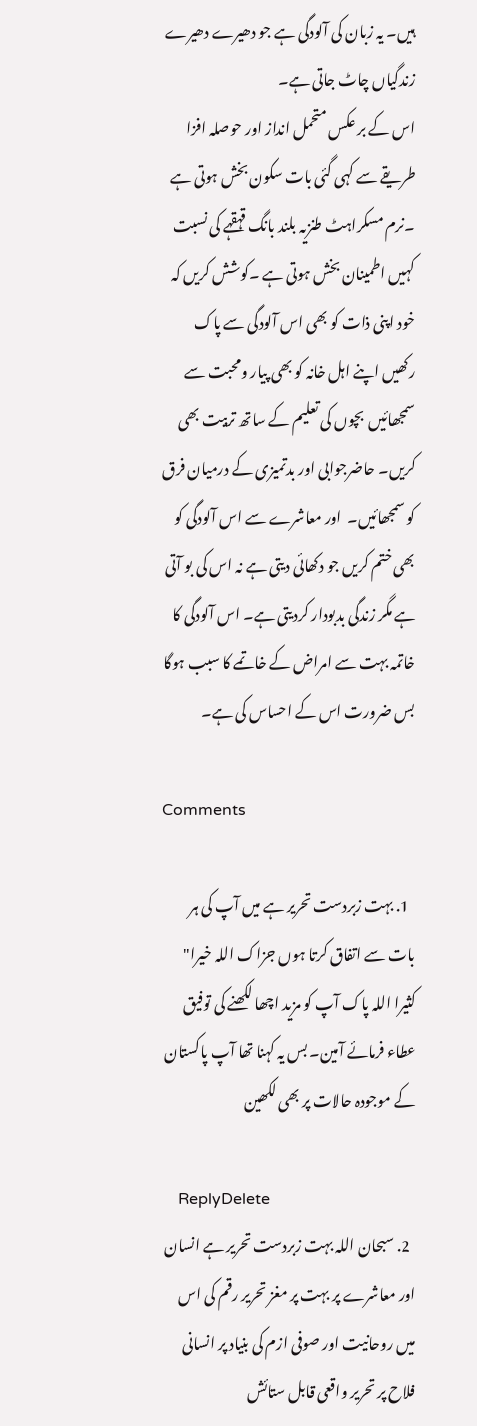ہیں۔ یہ زبان کی آلودگی ہے جو دھیرے دھیرے زندگیاں چاٹ جاتی ہے۔
اس کے بر عکس متحمل انداز اور حوصلہ افزا طریقے سے کہی گئی بات سکون بخش ہوتی ہے ۔نرم مسکراہٹ طنزیہ بلند بانگ قہقہے کی نسبت کہیں اطمینان بخش ہوتی ہے ۔کوشش کریں کہ خود اپنی ذات کو بھی اس آلودگی سے پاک رکھیں اپنے اہل خانہ کو بھی پیار ومحبت سے سمجھائیں  بچوں کی تعلیم کے ساتھ تربیت بھی کریں۔ حاضرجوابی اور بدتمیزی کے درمیان فرق کو سمجھائیں۔  اور معاشرے سے اس آلودگی کو بھی ختم کریں جو دکھائی دیتی ہے نہ اس کی بو آتی ہے مگر زندگی بدبودار کردیتی ہے۔ اس آلودگی کا خاتمہ بہت سے امراض کے خاتمے کا سبب ہوگا بس ضرورت اس کے احساس کی ہے۔

Comments

  1. بہت زبردست تحریر ہے میں آپ کی ہر بات سے اتفاق کرتا ہوں جزاک اللہ خیرا" کثیرا اللہ پاک آپ کو مزید اچھا لکھنے کی توفیق عطاء فرمائے آمین۔ بس یہ کہنا تھا آپ پاکستان کے موجودہ حالات پر بھی لکھین

    ReplyDelete
  2. سبحان اللہ بہت زبردست تحریر ہے انسان اور معاشرے پر بہت پر مغز تحریر رقم کی اس میں روحانیت اور صوفی ازم کی بنیاد پر انسانی فلاح پر تحریر واقعی قابل ستائش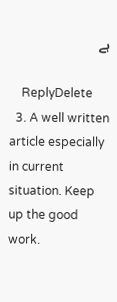ہے

    ReplyDelete
  3. A well written article especially in current situation. Keep up the good work.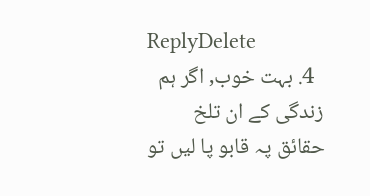ReplyDelete
  4. بہت خوب, اگر ہم زندگی کے ان تلخ حقائق پہ قابو پا لیں تو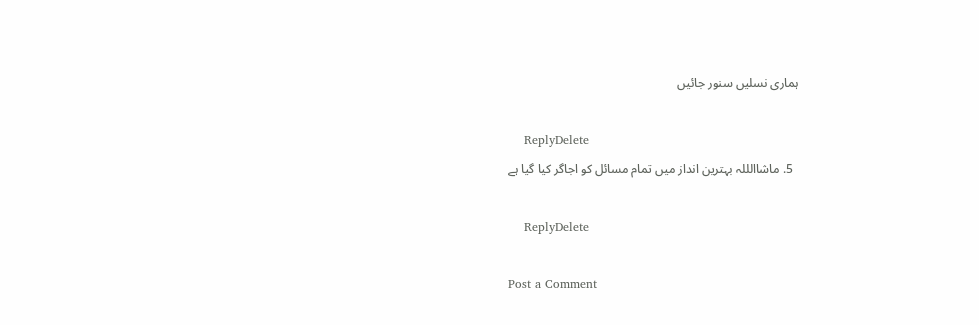ہماری نسلیں سنور جائیں

    ReplyDelete
  5. ماشاالللہ بہترین انداز میں تمام مسائل کو اجاگر کیا گیا ہے

    ReplyDelete

Post a Comment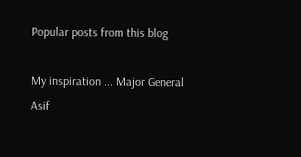Popular posts from this blog

My inspiration ... Major General Asif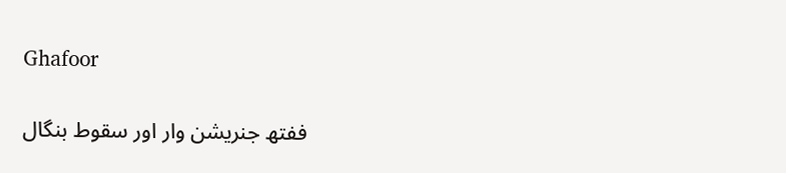Ghafoor

ففتھ جنریشن وار اور سقوط بنگال